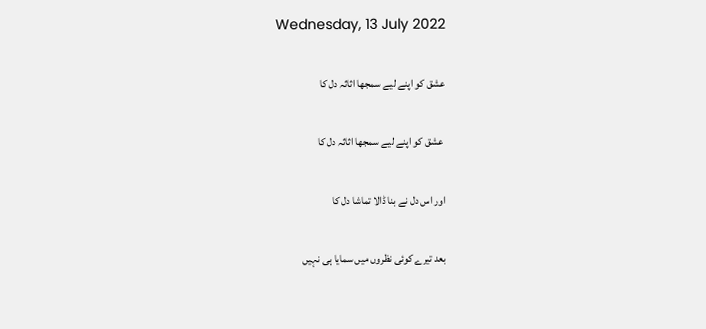Wednesday, 13 July 2022

عشق کو اپنے لیے سمجھا اثاثہ دل کا

 عشق کو اپنے لیے سمجھا اثاثہ دل کا

اور اس دل نے بنا ڈالا تماشا دل کا

بعد تیرے کوئی نظروں میں سمایا ہی نہیں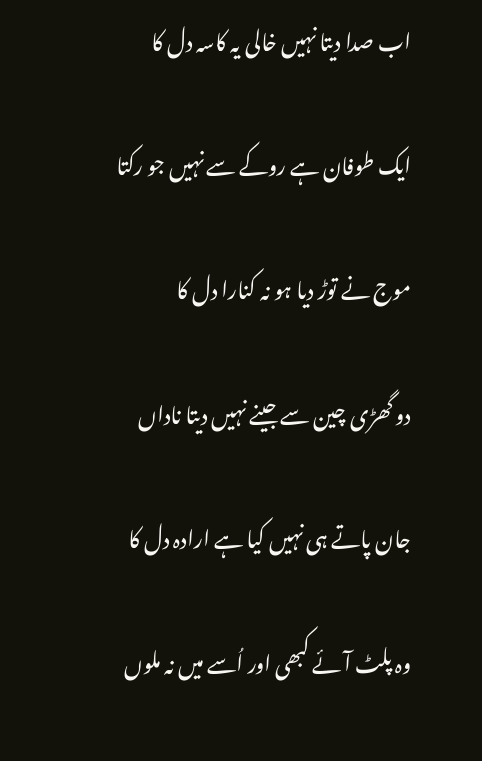اب صدا دیتا نہیں خالی یہ کاسہ دل کا

ایک طوفان ہے روکے سے نہیں جو رکتا

موج نے توڑ دیا ہو نہ کنارا دل کا

دو گھڑی چین سے جینے نہیں دیتا ناداں

جان پاتے ہی نہیں کیا ہے ارادہ دل کا

وہ پلٹ آئے کبھی اور اُسے میں نہ ملوں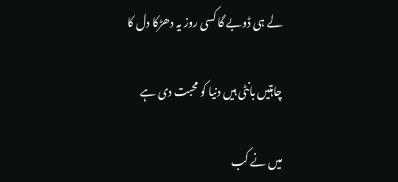لے ہی ڈوبے گا کسی روز یہ دھڑکا دل کا

چاہتیں بانٹی ہیں دنیا کو محبت دی ہے

میں نے کب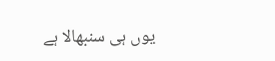یوں ہی سنبھالا ہے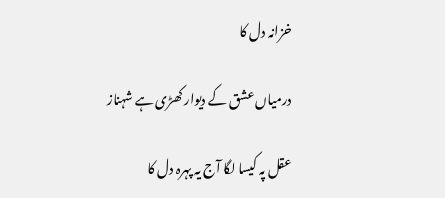خزانہ دل کا

درمیاں عشق کے دیوار کھڑی ہے شہناز

عقل پہ کیسا لگا آج یہ پہرہ دل کا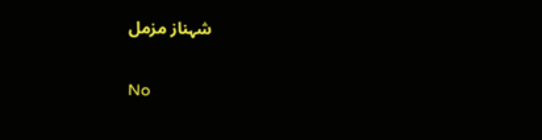شہناز مزمل

No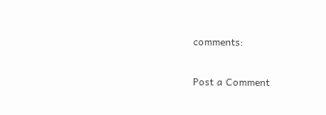comments:

Post a Comment